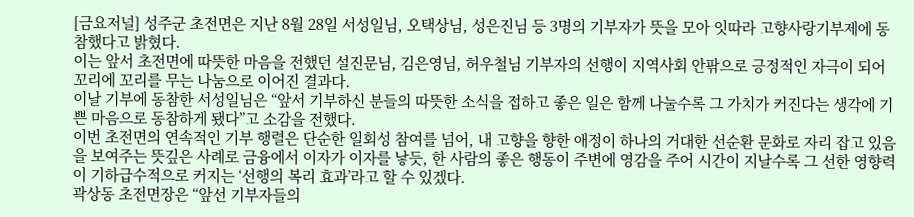[금요저널] 성주군 초전면은 지난 8월 28일 서성일님, 오택상님, 성은진님 등 3명의 기부자가 뜻을 모아 잇따라 고향사랑기부제에 동참했다고 밝혔다.
이는 앞서 초전면에 따뜻한 마음을 전했던 설진문님, 김은영님, 허우철님 기부자의 선행이 지역사회 안팎으로 긍정적인 자극이 되어 꼬리에 꼬리를 무는 나눔으로 이어진 결과다.
이날 기부에 동참한 서성일님은 “앞서 기부하신 분들의 따뜻한 소식을 접하고 좋은 일은 함께 나눌수록 그 가치가 커진다는 생각에 기쁜 마음으로 동참하게 됐다”고 소감을 전했다.
이번 초전면의 연속적인 기부 행렬은 단순한 일회성 참여를 넘어, 내 고향을 향한 애정이 하나의 거대한 선순환 문화로 자리 잡고 있음을 보여주는 뜻깊은 사례로 금융에서 이자가 이자를 낳듯, 한 사람의 좋은 행동이 주변에 영감을 주어 시간이 지날수록 그 선한 영향력이 기하급수적으로 커지는 ‘선행의 복리 효과’라고 할 수 있겠다.
곽상동 초전면장은 “앞선 기부자들의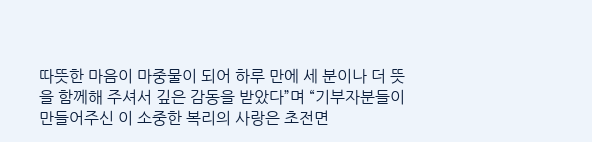따뜻한 마음이 마중물이 되어 하루 만에 세 분이나 더 뜻을 함께해 주셔서 깊은 감동을 받았다”며 “기부자분들이 만들어주신 이 소중한 복리의 사랑은 초전면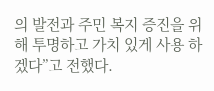의 발전과 주민 복지 증진을 위해 투명하고 가치 있게 사용 하겠다”고 전했다.